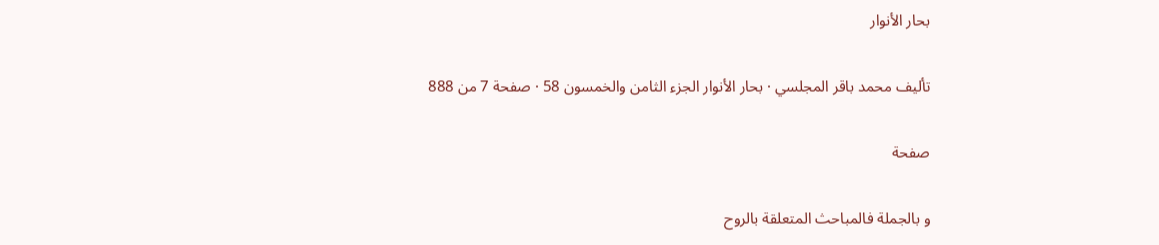بحار الأنوار

تأليف محمد باقر المجلسي · بحار الأنوار الجزء الثامن والخمسون 58 · صفحة 7 من 888

صفحة

و بالجملة فالمباحث المتعلقة بالروح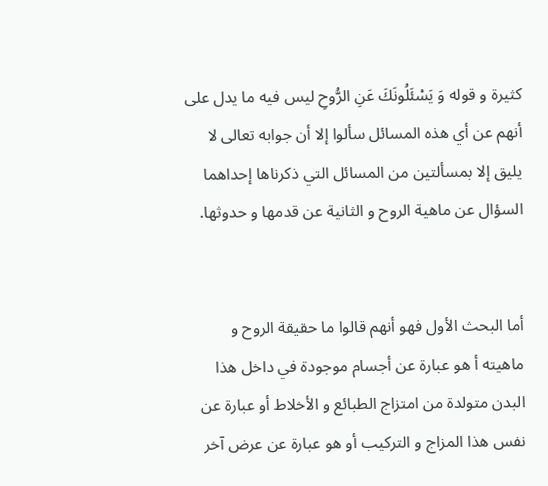كثيرة و قوله وَ يَسْئَلُونَكَ عَنِ الرُّوحِ ليس فيه ما يدل على أنهم عن أي هذه المسائل سألوا إلا أن جوابه تعالى لا يليق إلا بمسألتين من المسائل التي ذكرناها إحداهما السؤال عن ماهية الروح و الثانية عن قدمها و حدوثها.


أما البحث الأول فهو أنهم قالوا ما حقيقة الروح و ماهيته أ هو عبارة عن أجسام موجودة في داخل هذا البدن متولدة من امتزاج الطبائع و الأخلاط أو عبارة عن نفس هذا المزاج و التركيب أو هو عبارة عن عرض آخر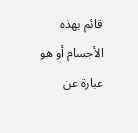قائم بهذه الأجسام أو هو عبارة عن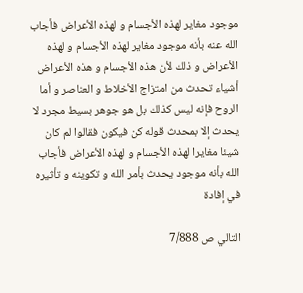موجود مغاير لهذه الأجسام و لهذه الأعراض فأجاب الله عنه بأنه موجود مغاير لهذه الأجسام و لهذه الأعراض و ذلك لأن هذه الأجسام و هذه الأعراض أشياء تحدث من امتزاج الأخلاط و العناصر و أما الروح فإنه ليس كذلك بل هو جوهر بسيط مجرد لا يحدث إلا بمحدث قوله كن فيكون فقالوا لم كان شيئا مغايرا لهذه الأجسام و لهذه الأعراض فأجاب الله بأنه موجود يحدث بأمر الله و تكوينه و تأثيره في إفادة

التالي ص 7/888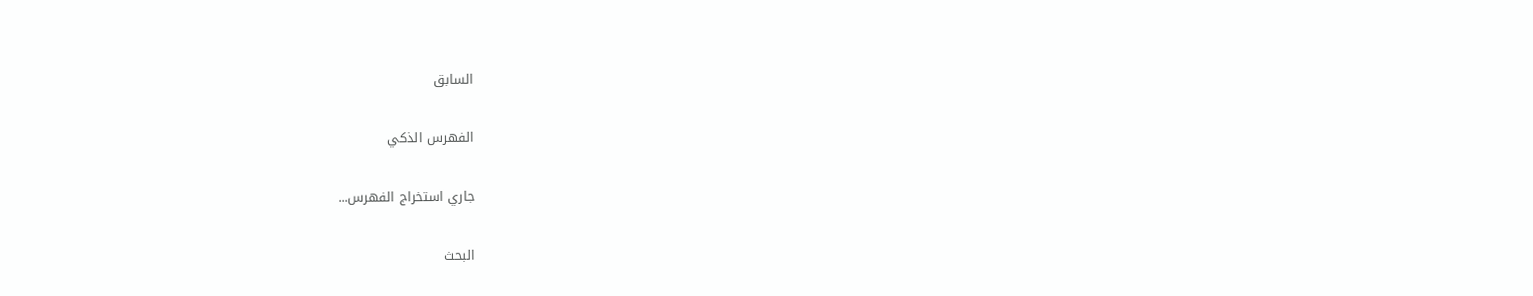السابق

الفهرس الذكي

جاري استخراج الفهرس...

البحث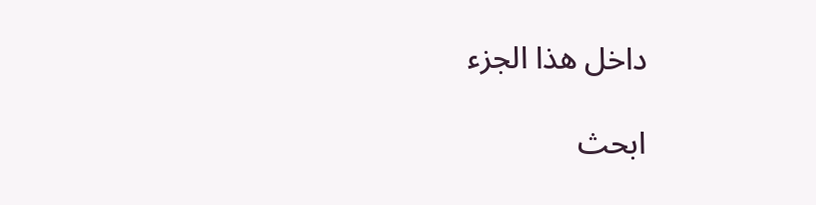داخل هذا الجزء

ابحث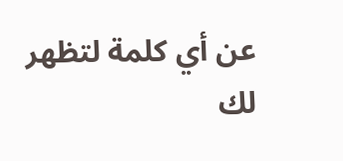عن أي كلمة لتظهر لك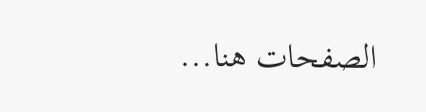الصفحات هنا...